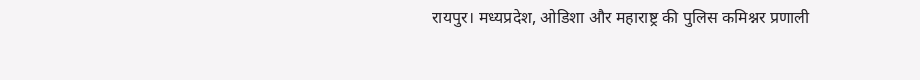रायपुर। मध्यप्रदेश, ओडिशा और महाराष्ट्र की पुलिस कमिश्नर प्रणाली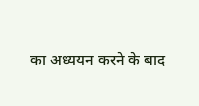का अध्ययन करने के बाद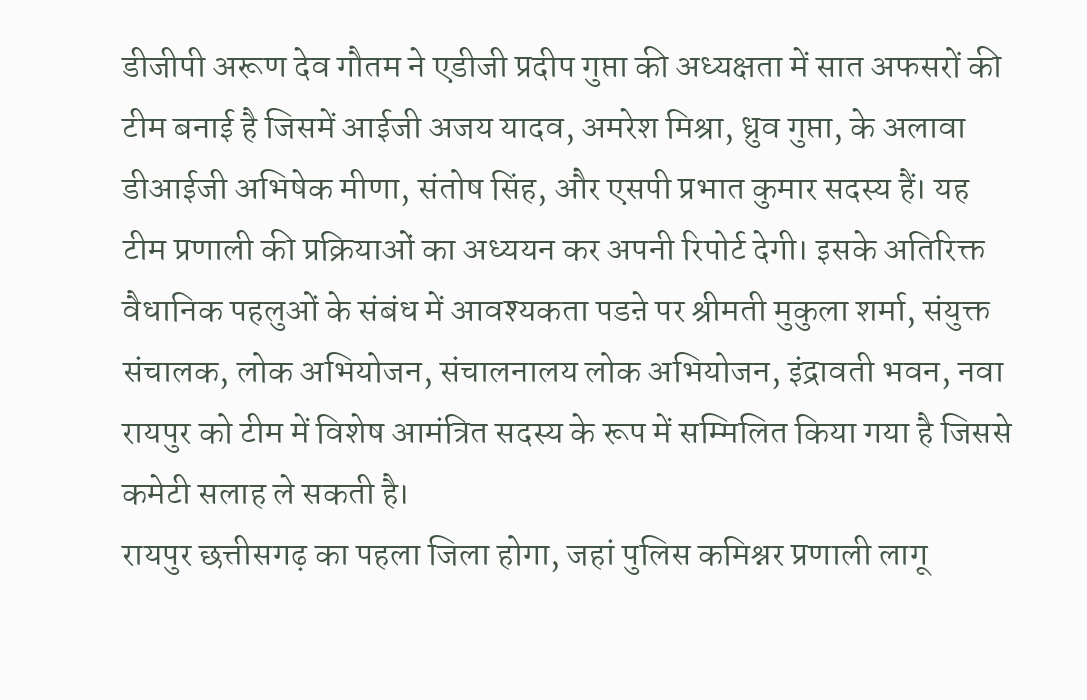डीजीपी अरूण देव गौतम ने एडीजी प्रदीप गुप्ता की अध्यक्षता में सात अफसरों की टीम बनाई है जिसमें आईजी अजय यादव, अमरेश मिश्रा, ध्रुव गुप्ता, के अलावा डीआईजी अभिषेक मीणा, संतोष सिंह, और एसपी प्रभात कुमार सदस्य हैं। यह टीम प्रणाली की प्रक्रियाओं का अध्ययन कर अपनी रिपोर्ट देगी। इसके अतिरिक्त वैधानिक पहलुओं के संबंध में आवश्यकता पडऩे पर श्रीमती मुकुला शर्मा, संयुक्त संचालक, लोक अभियोजन, संचालनालय लोक अभियोजन, इंद्रावती भवन, नवा रायपुर को टीम में विशेष आमंत्रित सदस्य के रूप में सम्मिलित किया गया है जिससे कमेटी सलाह ले सकती है।
रायपुर छत्तीसगढ़ का पहला जिला होगा, जहां पुलिस कमिश्नर प्रणाली लागू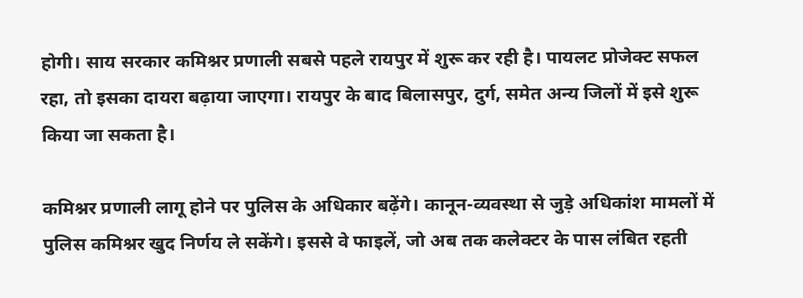होगी। साय सरकार कमिश्नर प्रणाली सबसे पहले रायपुर में शुरू कर रही है। पायलट प्रोजेक्ट सफल रहा, तो इसका दायरा बढ़ाया जाएगा। रायपुर के बाद बिलासपुर, दुर्ग, समेत अन्य जिलों में इसे शुरू किया जा सकता है।

कमिश्नर प्रणाली लागू होने पर पुलिस के अधिकार बढ़ेंगे। कानून-व्यवस्था से जुड़े अधिकांश मामलों में पुलिस कमिश्नर खुद निर्णय ले सकेंगे। इससे वे फाइलें, जो अब तक कलेक्टर के पास लंबित रहती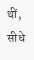थीं, सीधे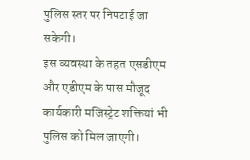पुलिस स्तर पर निपटाई जा सकेगी।
इस व्यवस्था के तहत एसडीएम और एडीएम के पास मौजूद कार्यकारी मजिस्ट्रेट शक्तियां भी पुलिस को मिल जाएगी।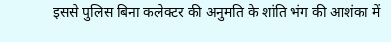इससे पुलिस बिना कलेक्टर की अनुमति के शांति भंग की आशंका में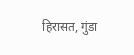हिरासत, गुंडा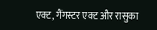एक्ट, गैंगस्टर एक्ट और रासुका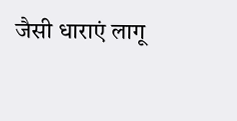जैसी धाराएं लागू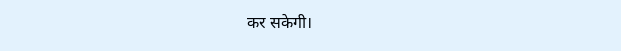कर सकेगी।